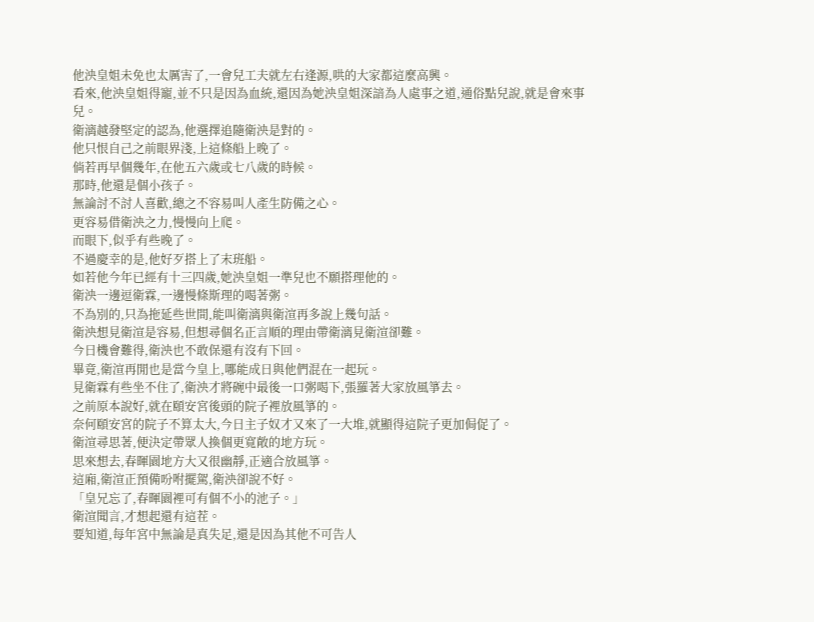他泱皇姐未免也太厲害了,一會兒工夫就左右逢源,哄的大家都這麼高興。
看來,他泱皇姐得寵,並不只是因為血統,還因為她泱皇姐深諳為人處事之道,通俗點兒說,就是會來事兒。
衛漓越發堅定的認為,他選擇追隨衛泱是對的。
他只恨自己之前眼界淺,上這條船上晚了。
倘若再早個幾年,在他五六歲或七八歲的時候。
那時,他還是個小孩子。
無論討不討人喜歡,總之不容易叫人產生防備之心。
更容易借衛泱之力,慢慢向上爬。
而眼下,似乎有些晚了。
不過慶幸的是,他好歹搭上了末班船。
如若他今年已經有十三四歲,她泱皇姐一準兒也不願搭理他的。
衛泱一邊逗衛霖,一邊慢條斯理的喝著粥。
不為別的,只為拖延些世間,能叫衛漓與衛渲再多說上幾句話。
衛泱想見衛渲是容易,但想尋個名正言順的理由帶衛漓見衛渲卻難。
今日機會難得,衛泱也不敢保還有沒有下回。
畢竟,衛渲再閒也是當今皇上,哪能成日與他們混在一起玩。
見衛霖有些坐不住了,衛泱才將碗中最後一口粥喝下,張羅著大家放風箏去。
之前原本說好,就在頤安宮後頭的院子裡放風箏的。
奈何頤安宮的院子不算太大,今日主子奴才又來了一大堆,就顯得這院子更加侷促了。
衛渲尋思著,便決定帶眾人換個更寬敞的地方玩。
思來想去,春暉園地方大又很幽靜,正適合放風箏。
這廂,衛渲正預備吩咐擺駕,衛泱卻說不好。
「皇兄忘了,春暉園裡可有個不小的池子。」
衛渲聞言,才想起還有這茬。
要知道,每年宮中無論是真失足,還是因為其他不可告人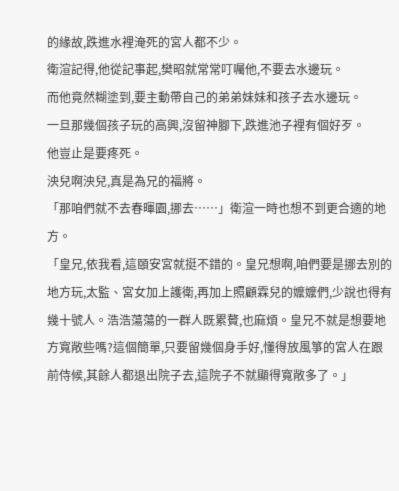的緣故,跌進水裡淹死的宮人都不少。
衛渲記得,他從記事起,樊昭就常常叮囑他,不要去水邊玩。
而他竟然糊塗到,要主動帶自己的弟弟妹妹和孩子去水邊玩。
一旦那幾個孩子玩的高興,沒留神腳下,跌進池子裡有個好歹。
他豈止是要疼死。
泱兒啊泱兒,真是為兄的福將。
「那咱們就不去春暉園,挪去……」衛渲一時也想不到更合適的地方。
「皇兄,依我看,這頤安宮就挺不錯的。皇兄想啊,咱們要是挪去別的地方玩,太監、宮女加上護衛,再加上照顧霖兒的嬤嬤們,少說也得有幾十號人。浩浩蕩蕩的一群人既累贅,也麻煩。皇兄不就是想要地方寬敞些嗎?這個簡單,只要留幾個身手好,懂得放風箏的宮人在跟前侍候,其餘人都退出院子去,這院子不就顯得寬敞多了。」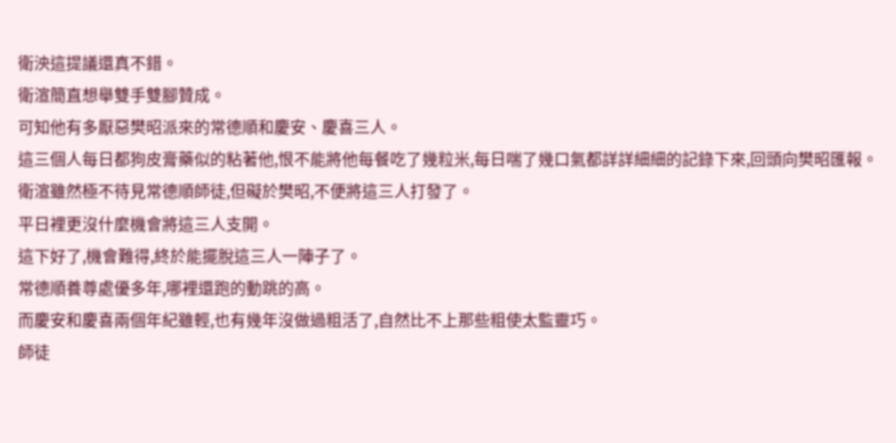衛泱這提議還真不錯。
衛渲簡直想舉雙手雙腳贊成。
可知他有多厭惡樊昭派來的常德順和慶安、慶喜三人。
這三個人每日都狗皮膏藥似的粘著他,恨不能將他每餐吃了幾粒米,每日喘了幾口氣都詳詳細細的記錄下來,回頭向樊昭匯報。
衛渲雖然極不待見常德順師徒,但礙於樊昭,不便將這三人打發了。
平日裡更沒什麼機會將這三人支開。
這下好了,機會難得,終於能擺脫這三人一陣子了。
常德順養尊處優多年,哪裡還跑的動跳的高。
而慶安和慶喜兩個年紀雖輕,也有幾年沒做過粗活了,自然比不上那些粗使太監靈巧。
師徒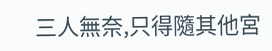三人無奈,只得隨其他宮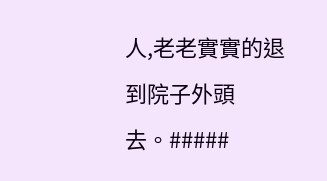人,老老實實的退到院子外頭去。#####